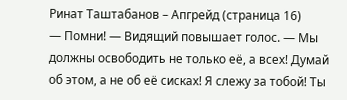Ринат Таштабанов – Апгрейд (страница 16)
— Помни! — Видящий повышает голос. — Мы должны освободить не только её, а всех! Думай об этом, а не об её сисках! Я слежу за тобой! Ты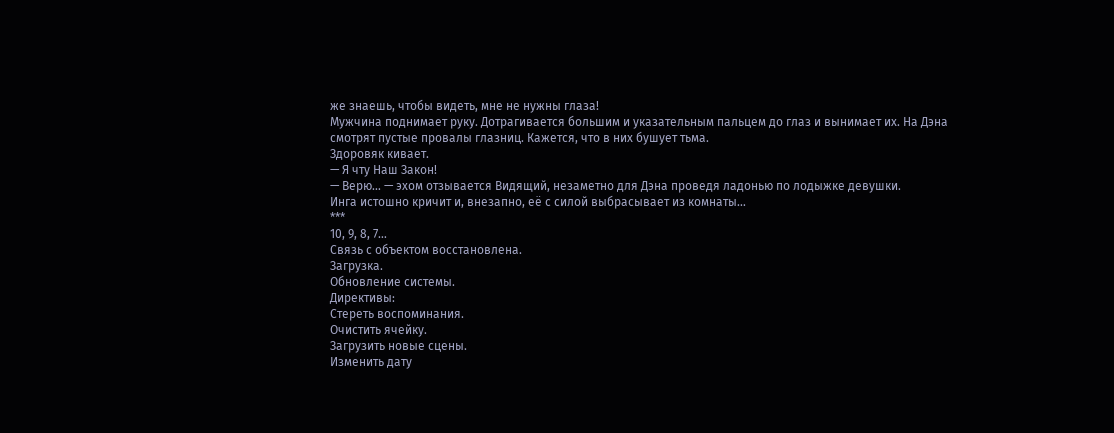же знаешь, чтобы видеть, мне не нужны глаза!
Мужчина поднимает руку. Дотрагивается большим и указательным пальцем до глаз и вынимает их. На Дэна смотрят пустые провалы глазниц. Кажется, что в них бушует тьма.
Здоровяк кивает.
— Я чту Наш Закон!
— Верю… — эхом отзывается Видящий, незаметно для Дэна проведя ладонью по лодыжке девушки.
Инга истошно кричит и, внезапно, её с силой выбрасывает из комнаты…
***
10, 9, 8, 7…
Связь с объектом восстановлена.
Загрузка.
Обновление системы.
Директивы:
Стереть воспоминания.
Очистить ячейку.
Загрузить новые сцены.
Изменить дату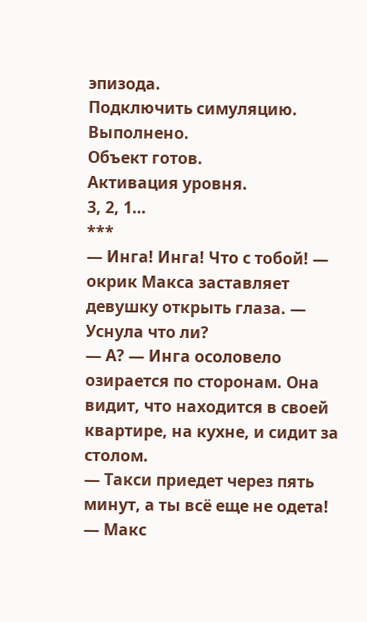эпизода.
Подключить симуляцию.
Выполнено.
Объект готов.
Активация уровня.
3, 2, 1…
***
— Инга! Инга! Что с тобой! — окрик Макса заставляет девушку открыть глаза. — Уснула что ли?
— А? — Инга осоловело озирается по сторонам. Она видит, что находится в своей квартире, на кухне, и сидит за столом.
— Такси приедет через пять минут, а ты всё еще не одета! — Макс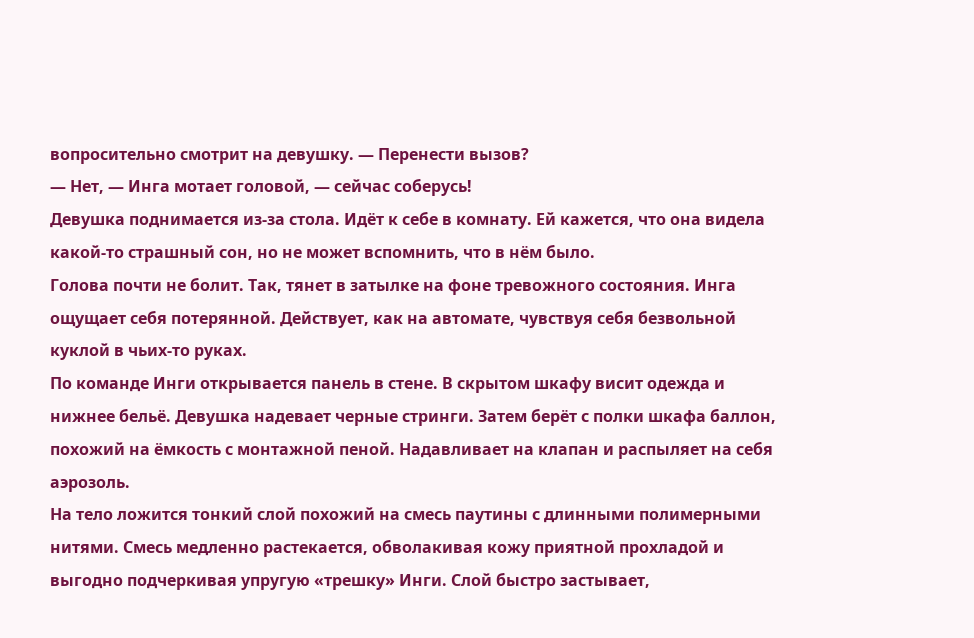вопросительно смотрит на девушку. — Перенести вызов?
— Нет, — Инга мотает головой, — сейчас соберусь!
Девушка поднимается из-за стола. Идёт к себе в комнату. Ей кажется, что она видела какой-то страшный сон, но не может вспомнить, что в нём было.
Голова почти не болит. Так, тянет в затылке на фоне тревожного состояния. Инга ощущает себя потерянной. Действует, как на автомате, чувствуя себя безвольной куклой в чьих-то руках.
По команде Инги открывается панель в стене. В скрытом шкафу висит одежда и нижнее бельё. Девушка надевает черные стринги. Затем берёт с полки шкафа баллон, похожий на ёмкость с монтажной пеной. Надавливает на клапан и распыляет на себя аэрозоль.
На тело ложится тонкий слой похожий на смесь паутины с длинными полимерными нитями. Смесь медленно растекается, обволакивая кожу приятной прохладой и выгодно подчеркивая упругую «трешку» Инги. Слой быстро застывает,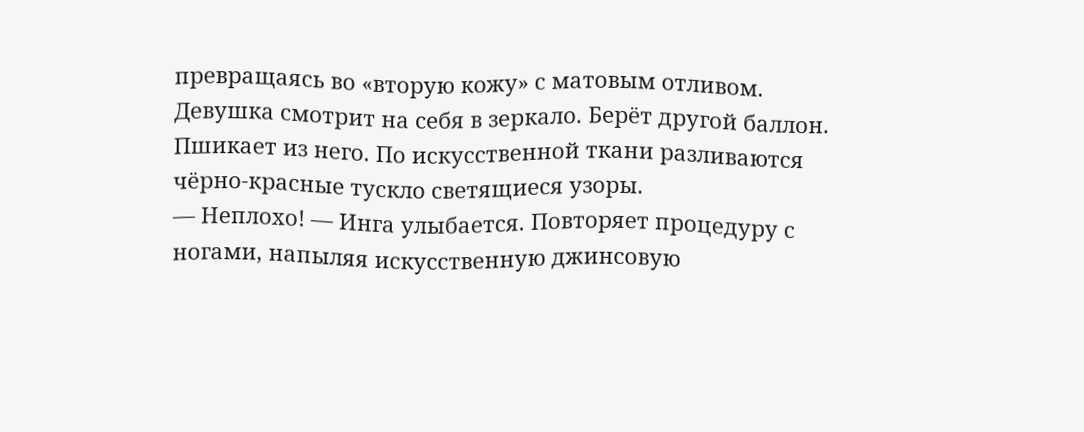превращаясь во «вторую кожу» с матовым отливом.
Девушка смотрит на себя в зеркало. Берёт другой баллон. Пшикает из него. По искусственной ткани разливаются чёрно-красные тускло светящиеся узоры.
— Неплохо! — Инга улыбается. Повторяет процедуру с ногами, напыляя искусственную джинсовую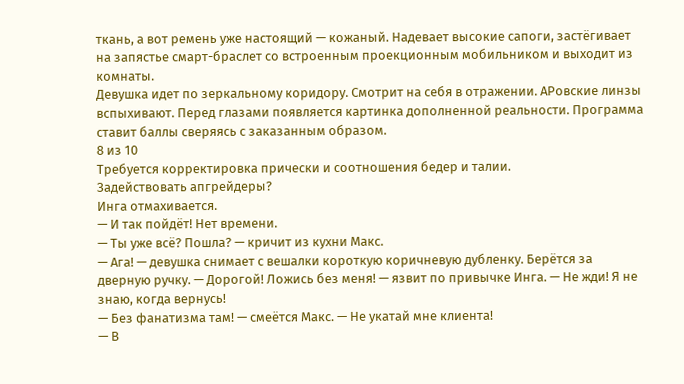ткань, а вот ремень уже настоящий — кожаный. Надевает высокие сапоги, застёгивает на запястье смарт-браслет со встроенным проекционным мобильником и выходит из комнаты.
Девушка идет по зеркальному коридору. Смотрит на себя в отражении. АРовские линзы вспыхивают. Перед глазами появляется картинка дополненной реальности. Программа ставит баллы сверяясь с заказанным образом.
8 из 10
Требуется корректировка прически и соотношения бедер и талии.
Задействовать апгрейдеры?
Инга отмахивается.
— И так пойдёт! Нет времени.
— Ты уже всё? Пошла? — кричит из кухни Макс.
— Ага! — девушка снимает с вешалки короткую коричневую дубленку. Берётся за дверную ручку. — Дорогой! Ложись без меня! — язвит по привычке Инга. — Не жди! Я не знаю, когда вернусь!
— Без фанатизма там! — смеётся Макс. — Не укатай мне клиента!
— В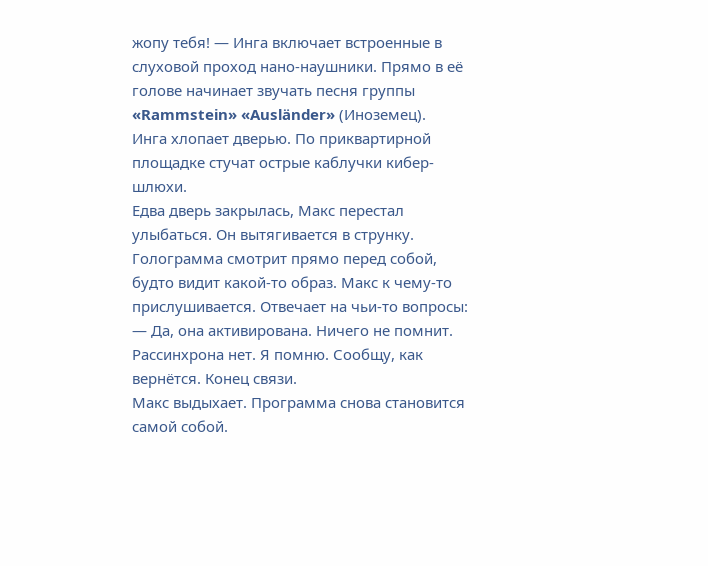жопу тебя! — Инга включает встроенные в слуховой проход нано-наушники. Прямо в её голове начинает звучать песня группы «Rammstein» «Ausländer» (Иноземец).
Инга хлопает дверью. По приквартирной площадке стучат острые каблучки кибер-шлюхи.
Едва дверь закрылась, Макс перестал улыбаться. Он вытягивается в струнку. Голограмма смотрит прямо перед собой, будто видит какой-то образ. Макс к чему-то прислушивается. Отвечает на чьи-то вопросы:
— Да, она активирована. Ничего не помнит. Рассинхрона нет. Я помню. Сообщу, как вернётся. Конец связи.
Макс выдыхает. Программа снова становится самой собой.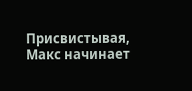Присвистывая, Макс начинает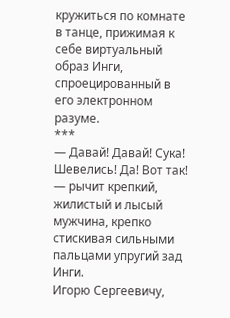кружиться по комнате в танце, прижимая к себе виртуальный образ Инги, спроецированный в его электронном разуме.
***
— Давай! Давай! Сука! Шевелись! Да! Вот так! — рычит крепкий, жилистый и лысый мужчина, крепко стискивая сильными пальцами упругий зад Инги.
Игорю Сергеевичу,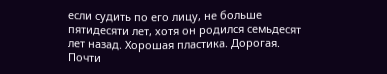если судить по его лицу, не больше пятидесяти лет, хотя он родился семьдесят лет назад. Хорошая пластика. Дорогая. Почти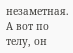незаметная. А вот по телу, он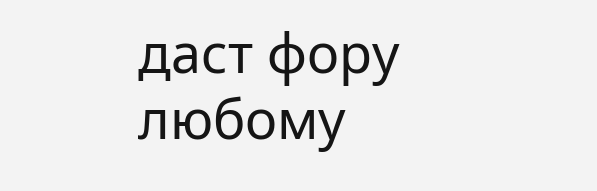даст фору любому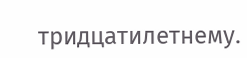тридцатилетнему.